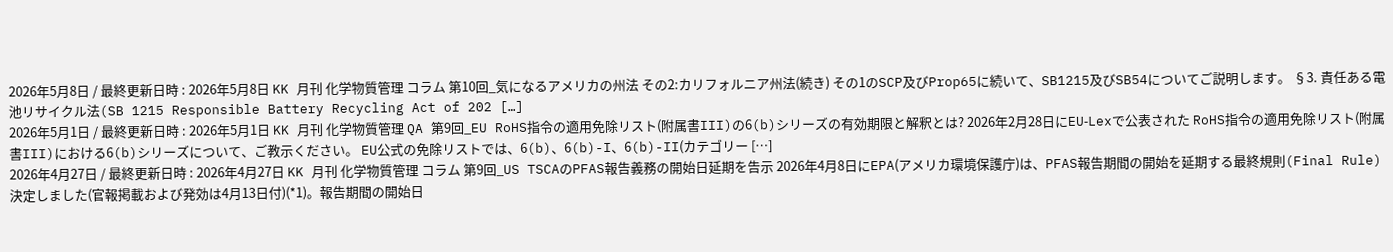2026年5月8日 / 最終更新日時 : 2026年5月8日 KK 月刊 化学物質管理 コラム 第10回_気になるアメリカの州法 その2:カリフォルニア州法(続き) その1のSCP及びProp65に続いて、SB1215及びSB54についてご説明します。 §3. 責任ある電池リサイクル法(SB 1215 Responsible Battery Recycling Act of 202 […]
2026年5月1日 / 最終更新日時 : 2026年5月1日 KK 月刊 化学物質管理 QA 第9回_EU RoHS指令の適用免除リスト(附属書III)の6(b)シリーズの有効期限と解釈とは? 2026年2月28日にEU‑Lexで公表された RoHS指令の適用免除リスト(附属書III)における6(b)シリーズについて、ご教示ください。 EU公式の免除リストでは、6(b)、6(b)-I、6(b)-II(カテゴリー […]
2026年4月27日 / 最終更新日時 : 2026年4月27日 KK 月刊 化学物質管理 コラム 第9回_US TSCAのPFAS報告義務の開始日延期を告示 2026年4月8日にEPA(アメリカ環境保護庁)は、PFAS報告期間の開始を延期する最終規則(Final Rule)決定しました(官報掲載および発効は4月13日付)(*1)。報告期間の開始日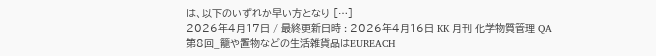は、以下のいずれか早い方となり […]
2026年4月17日 / 最終更新日時 : 2026年4月16日 KK 月刊 化学物質管理 QA 第8回_籠や置物などの生活雑貨品はEUREACH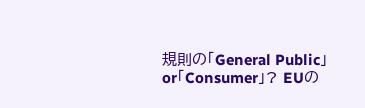規則の「General Public」or「Consumer」? EUの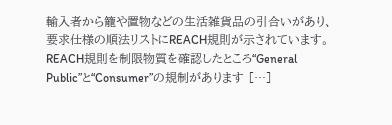輸入者から籠や置物などの生活雑貨品の引合いがあり、要求仕様の順法リストにREACH規則が示されています。REACH規則を制限物質を確認したところ“General Public”と“Consumer”の規制があります […]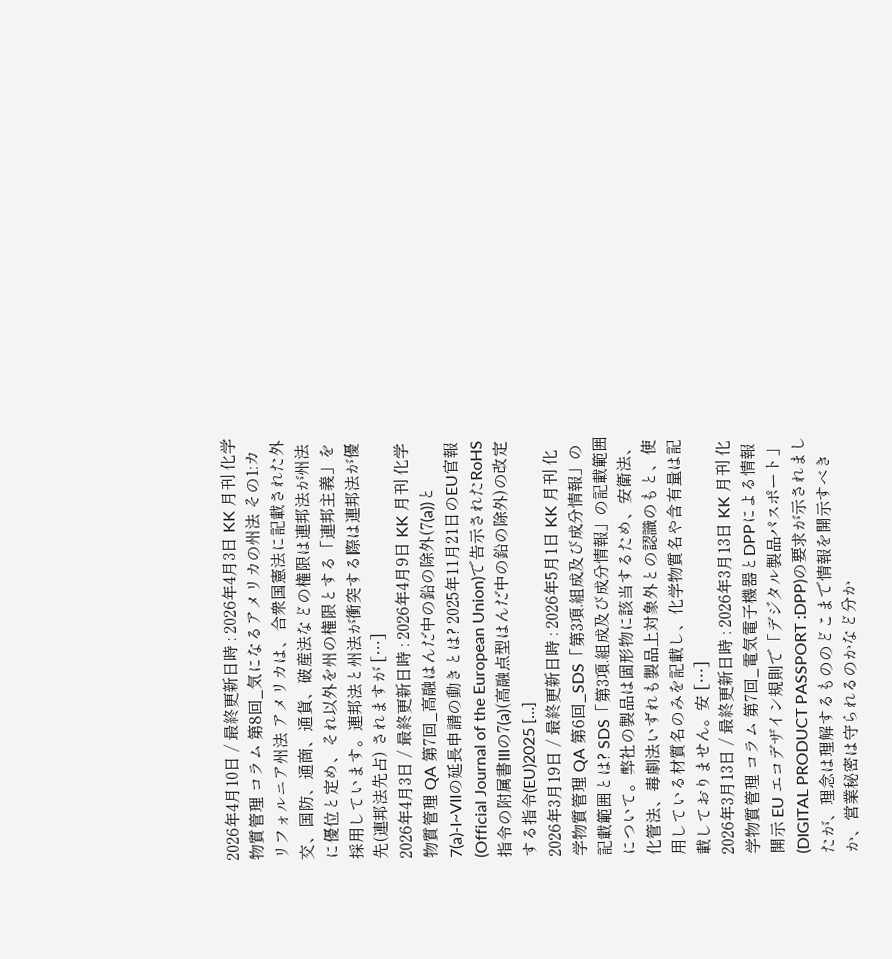2026年4月10日 / 最終更新日時 : 2026年4月3日 KK 月刊 化学物質管理 コラム 第8回_気になるアメリカの州法 その1:カリフォルニア州法 アメリカは、合衆国憲法に記載された外交、国防、通商、通貨、破産法などの権限は連邦法が州法に優位と定め、それ以外を州の権限とする「連邦主義」を採用しています。連邦法と州法が衝突する際は連邦法が優先(連邦法先占) されますが […]
2026年4月3日 / 最終更新日時 : 2026年4月9日 KK 月刊 化学物質管理 QA 第7回_高融はんだ中の鉛の除外(7(a))と7(a)-I~VIIの延長申請の動きとは? 2025年11月21日のEU官報(Official Journal of the European Union)で告示されたRoHS指令の附属書IIIの7(a)(高融点型はんだ中の鉛の除外)の改定する指令(EU)2025 […]
2026年3月19日 / 最終更新日時 : 2026年5月1日 KK 月刊 化学物質管理 QA 第6回_SDS「第3項.組成及び成分情報」の記載範囲とは? SDS「第3項.組成及び成分情報」の記載範囲について。弊社の製品は固形物に該当するため、安衛法、化管法、毒劇法いずれも製品上対象外との認識のもと、使用している材質名のみを記載し、化学物質名や含有量は記載しておりません。安 […]
2026年3月13日 / 最終更新日時 : 2026年3月13日 KK 月刊 化学物質管理 コラム 第7回_電気電子機器とDPPによる情報開示 EU エコデザイン規則で「デジタル製品パスポート」(DIGITAL PRODUCT PASSPORT :DPP)の要求が示されましたが、理念は理解するもののどこまで情報を開示すべきか、営業秘密は守られるのかなど分か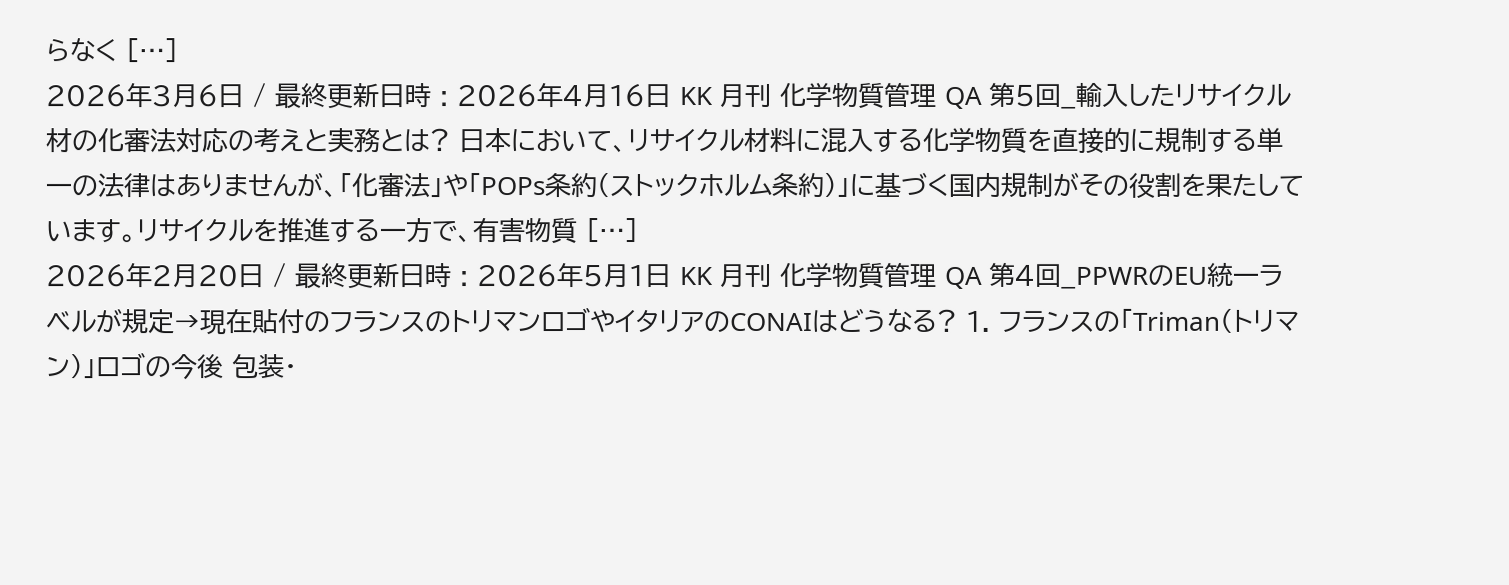らなく […]
2026年3月6日 / 最終更新日時 : 2026年4月16日 KK 月刊 化学物質管理 QA 第5回_輸入したリサイクル材の化審法対応の考えと実務とは? 日本において、リサイクル材料に混入する化学物質を直接的に規制する単一の法律はありませんが、「化審法」や「POPs条約(ストックホルム条約)」に基づく国内規制がその役割を果たしています。リサイクルを推進する一方で、有害物質 […]
2026年2月20日 / 最終更新日時 : 2026年5月1日 KK 月刊 化学物質管理 QA 第4回_PPWRのEU統一ラベルが規定→現在貼付のフランスのトリマンロゴやイタリアのCONAIはどうなる? 1. フランスの「Triman(トリマン)」ロゴの今後 包装・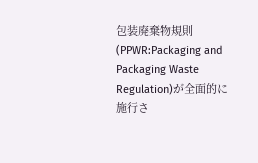包装廃棄物規則(PPWR:Packaging and Packaging Waste Regulation)が全面的に施行さ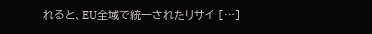れると、EU全域で統一されたリサイ […]